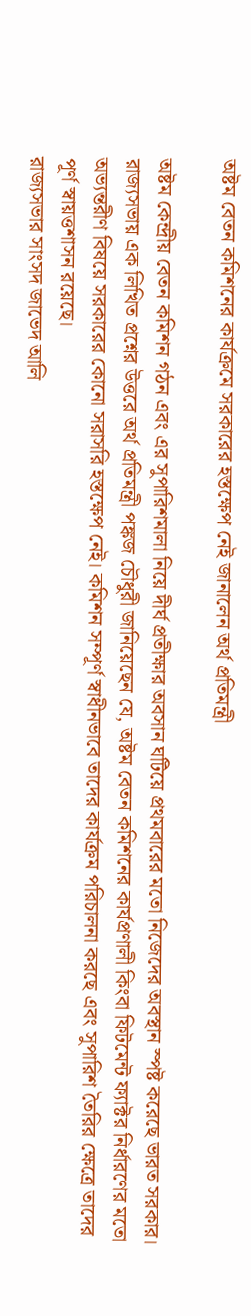অষ্টম বেতন কমিশনের কার্যক্রমে সরকারের হস্তক্ষেপ নেই জানালেন অর্থ প্রতিমন্ত্রী

অষ্টম কেন্দ্রীয় বেতন কমিশন গঠন এবং এর সুপারিশমালা নিয়ে দীর্ঘ প্রতীক্ষার অবসান ঘটিয়ে প্রথমবারের মতো নিজেদের অবস্থান স্পষ্ট করেছে ভারত সরকার। রাজ্যসভায় এক লিখিত প্রশ্নের উত্তরে অর্থ প্রতিমন্ত্রী পঙ্কজ চৌধুরী জানিয়েছেন যে, অষ্টম বেতন কমিশনের কার্যপ্রণালী কিংবা ফিটমেন্ট ফ্যাক্টর নির্ধারণের মতো অভ্যন্তরীণ বিষয়ে সরকারের কোনো সরাসরি হস্তক্ষেপ নেই। কমিশন সম্পূর্ণ স্বাধীনভাবে তাদের কার্যক্রম পরিচালনা করছে এবং সুপারিশ তৈরির ক্ষেত্রে তাদের পূর্ণ স্বায়ত্তশাসন রয়েছে।
রাজ্যসভার সাংসদ জাভেদ আলি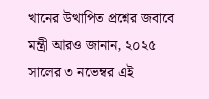খানের উত্থাপিত প্রশ্নের জবাবে মন্ত্রী আরও জানান, ২০২৫ সালের ৩ নভেম্বর এই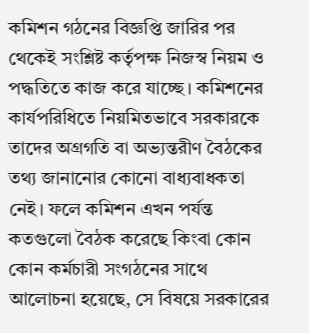কমিশন গঠনের বিজ্ঞপ্তি জারির পর থেকেই সংশ্লিষ্ট কর্তৃপক্ষ নিজস্ব নিয়ম ও পদ্ধতিতে কাজ করে যাচ্ছে। কমিশনের কার্যপরিধিতে নিয়মিতভাবে সরকারকে তাদের অগ্রগতি বা অভ্যন্তরীণ বৈঠকের তথ্য জানানোর কোনো বাধ্যবাধকতা নেই। ফলে কমিশন এখন পর্যন্ত কতগুলো বৈঠক করেছে কিংবা কোন কোন কর্মচারী সংগঠনের সাথে আলোচনা হয়েছে, সে বিষয়ে সরকারের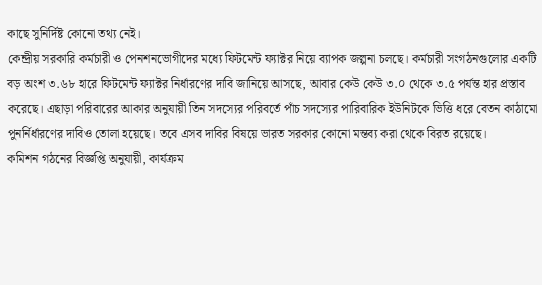কাছে সুনির্দিষ্ট কোনো তথ্য নেই।
কেন্দ্রীয় সরকারি কর্মচারী ও পেনশনভোগীদের মধ্যে ফিটমেন্ট ফ্যাক্টর নিয়ে ব্যাপক জল্পনা চলছে। কর্মচারী সংগঠনগুলোর একটি বড় অংশ ৩.৬৮ হারে ফিটমেন্ট ফ্যাক্টর নির্ধারণের দাবি জানিয়ে আসছে, আবার কেউ কেউ ৩.০ থেকে ৩.৫ পর্যন্ত হার প্রস্তাব করেছে। এছাড়া পরিবারের আকার অনুযায়ী তিন সদস্যের পরিবর্তে পাঁচ সদস্যের পারিবারিক ইউনিটকে ভিত্তি ধরে বেতন কাঠামো পুনর্নির্ধারণের দাবিও তোলা হয়েছে। তবে এসব দাবির বিষয়ে ভারত সরকার কোনো মন্তব্য করা থেকে বিরত রয়েছে।
কমিশন গঠনের বিজ্ঞপ্তি অনুযায়ী, কার্যক্রম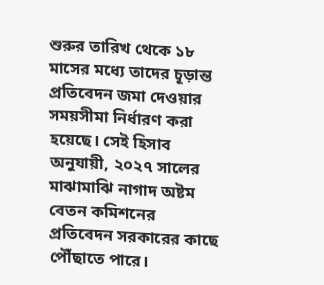শুরুর তারিখ থেকে ১৮ মাসের মধ্যে তাদের চূড়ান্ত প্রতিবেদন জমা দেওয়ার সময়সীমা নির্ধারণ করা হয়েছে। সেই হিসাব অনুযায়ী, ২০২৭ সালের মাঝামাঝি নাগাদ অষ্টম বেতন কমিশনের প্রতিবেদন সরকারের কাছে পৌঁছাতে পারে।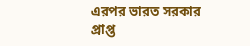এরপর ভারত সরকার প্রাপ্ত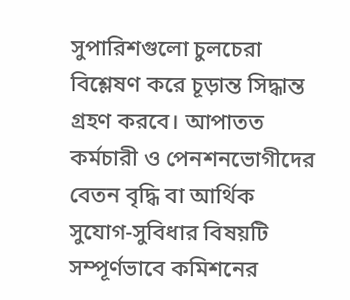সুপারিশগুলো চুলচেরা বিশ্লেষণ করে চূড়ান্ত সিদ্ধান্ত গ্রহণ করবে। আপাতত কর্মচারী ও পেনশনভোগীদের বেতন বৃদ্ধি বা আর্থিক সুযোগ-সুবিধার বিষয়টি সম্পূর্ণভাবে কমিশনের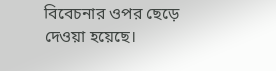বিবেচনার ওপর ছেড়ে দেওয়া হয়েছে।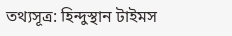তথ্যসূত্র: হিন্দুস্থান টাইমস